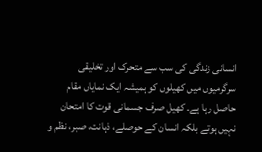انسانی زندگی کی سب سے متحرک اور تخلیقی سرگرمیوں میں کھیلوں کو ہمیشہ ایک نمایاں مقام حاصل رہا ہے۔ کھیل صرف جسمانی قوت کا امتحان نہیں ہوتے بلکہ انسان کے حوصلے، ذہانت، صبر، نظم و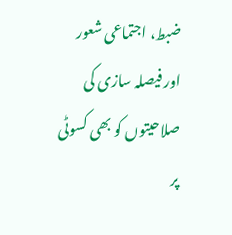ضبط، اجتماعی شعور اور فیصلہ سازی کی صلاحیتوں کو بھی کسوٹی پر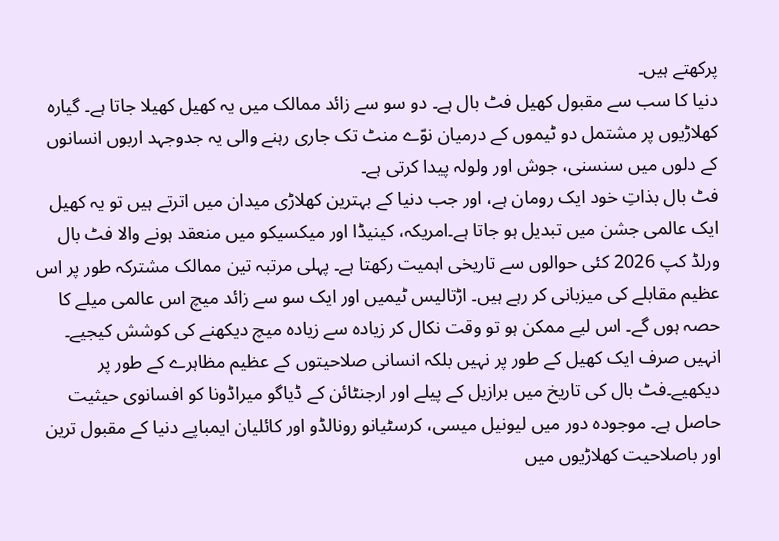پرکھتے ہیں۔
دنیا کا سب سے مقبول کھیل فٹ بال ہے۔ دو سو سے زائد ممالک میں یہ کھیل کھیلا جاتا ہے۔ گیارہ کھلاڑیوں پر مشتمل دو ٹیموں کے درمیان نوّے منٹ تک جاری رہنے والی یہ جدوجہد اربوں انسانوں کے دلوں میں سنسنی، جوش اور ولولہ پیدا کرتی ہے۔
فٹ بال بذاتِ خود ایک رومان ہے، اور جب دنیا کے بہترین کھلاڑی میدان میں اترتے ہیں تو یہ کھیل ایک عالمی جشن میں تبدیل ہو جاتا ہے۔امریکہ، کینیڈا اور میکسیکو میں منعقد ہونے والا فٹ بال ورلڈ کپ 2026 کئی حوالوں سے تاریخی اہمیت رکھتا ہے۔ پہلی مرتبہ تین ممالک مشترکہ طور پر اس عظیم مقابلے کی میزبانی کر رہے ہیں۔ اڑتالیس ٹیمیں اور ایک سو سے زائد میچ اس عالمی میلے کا حصہ ہوں گے۔ اس لیے ممکن ہو تو وقت نکال کر زیادہ سے زیادہ میچ دیکھنے کی کوشش کیجیے۔ انہیں صرف ایک کھیل کے طور پر نہیں بلکہ انسانی صلاحیتوں کے عظیم مظاہرے کے طور پر دیکھیے۔فٹ بال کی تاریخ میں برازیل کے پیلے اور ارجنٹائن کے ڈیاگو میراڈونا کو افسانوی حیثیت حاصل ہے۔ موجودہ دور میں لیونیل میسی، کرسٹیانو رونالڈو اور کائلیان ایمباپے دنیا کے مقبول ترین اور باصلاحیت کھلاڑیوں میں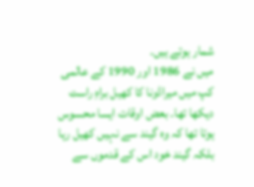شمار ہوتے ہیں۔
میں نے 1986 اور 1990 کے عالمی کپ میں میراڈونا کا کھیل براہِ راست دیکھا تھا۔ بعض اوقات ایسا محسوس ہوتا تھا کہ وہ گیند سے نہیں کھیل رہا بلکہ گیند خود اس کے قدموں سے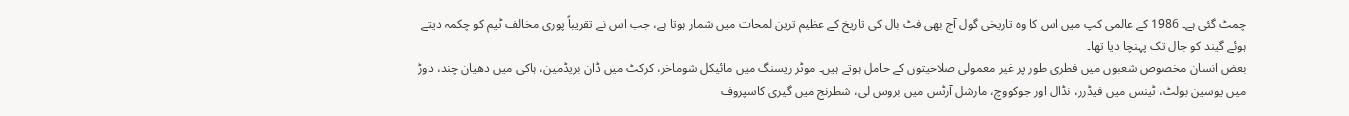چمٹ گئی ہے۔ 1986 کے عالمی کپ میں اس کا وہ تاریخی گول آج بھی فٹ بال کی تاریخ کے عظیم ترین لمحات میں شمار ہوتا ہے، جب اس نے تقریباً پوری مخالف ٹیم کو چکمہ دیتے ہوئے گیند کو جال تک پہنچا دیا تھا۔
بعض انسان مخصوص شعبوں میں فطری طور پر غیر معمولی صلاحیتوں کے حامل ہوتے ہیں۔ موٹر ریسنگ میں مائیکل شوماخر، کرکٹ میں ڈان بریڈمین، ہاکی میں دھیان چند، دوڑ میں یوسین بولٹ، ٹینس میں فیڈرر، نڈال اور جوکووچ، مارشل آرٹس میں بروس لی، شطرنج میں گیری کاسپروف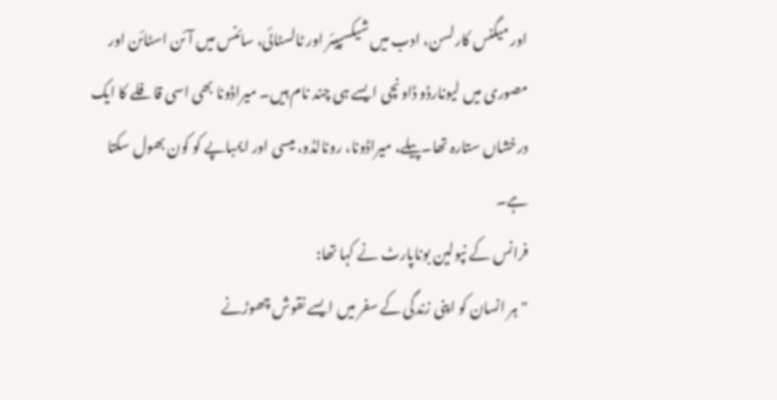اور میگنس کارلسن، ادب میں شیکسپیئر اور ٹالسٹائی، سائنس میں آئن اسٹائن اور مصوری میں لیونارڈو ڈاونچی ایسے ہی چند نام ہیں۔ میراڈونا بھی اسی قافلے کا ایک درخشاں ستارہ تھا۔پیلے، میراڈونا، رونالڈو، میسی اور ایمباپے کو کون بھول سکتا ہے۔
فرانس کے نپولین بوناپارٹ نے کہا تھا:
"ہر انسان کو اپنی زندگی کے سفر میں ایسے نقوش چھوڑنے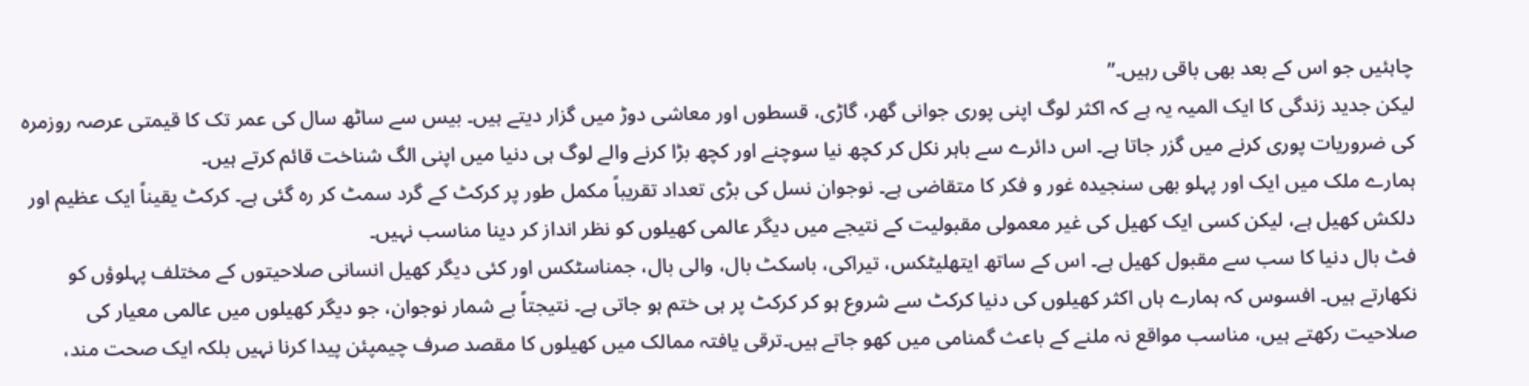چاہئیں جو اس کے بعد بھی باقی رہیں۔”
لیکن جدید زندگی کا ایک المیہ یہ ہے کہ اکثر لوگ اپنی پوری جوانی گھر، گاڑی، قسطوں اور معاشی دوڑ میں گزار دیتے ہیں۔ بیس سے ساٹھ سال کی عمر تک کا قیمتی عرصہ روزمرہ کی ضروریات پوری کرنے میں گزر جاتا ہے۔ اس دائرے سے باہر نکل کر کچھ نیا سوچنے اور کچھ بڑا کرنے والے لوگ ہی دنیا میں اپنی الگ شناخت قائم کرتے ہیں۔
ہمارے ملک میں ایک اور پہلو بھی سنجیدہ غور و فکر کا متقاضی ہے۔ نوجوان نسل کی بڑی تعداد تقریباً مکمل طور پر کرکٹ کے گرد سمٹ کر رہ گئی ہے۔ کرکٹ یقیناً ایک عظیم اور دلکش کھیل ہے، لیکن کسی ایک کھیل کی غیر معمولی مقبولیت کے نتیجے میں دیگر عالمی کھیلوں کو نظر انداز کر دینا مناسب نہیں۔
فٹ بال دنیا کا سب سے مقبول کھیل ہے۔ اس کے ساتھ ایتھلیٹکس، تیراکی، باسکٹ بال، والی بال، جمناسٹکس اور کئی دیگر کھیل انسانی صلاحیتوں کے مختلف پہلوؤں کو نکھارتے ہیں۔ افسوس کہ ہمارے ہاں اکثر کھیلوں کی دنیا کرکٹ سے شروع ہو کر کرکٹ پر ہی ختم ہو جاتی ہے۔ نتیجتاً بے شمار نوجوان، جو دیگر کھیلوں میں عالمی معیار کی صلاحیت رکھتے ہیں، مناسب مواقع نہ ملنے کے باعث گمنامی میں کھو جاتے ہیں۔ترقی یافتہ ممالک میں کھیلوں کا مقصد صرف چیمپئن پیدا کرنا نہیں بلکہ ایک صحت مند،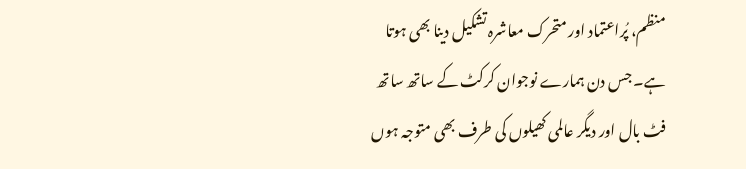منظم، پُراعتماد اور متحرک معاشرہ تشکیل دینا بھی ہوتا ہے۔ جس دن ہمارے نوجوان کرکٹ کے ساتھ ساتھ فٹ بال اور دیگر عالمی کھیلوں کی طرف بھی متوجہ ہوں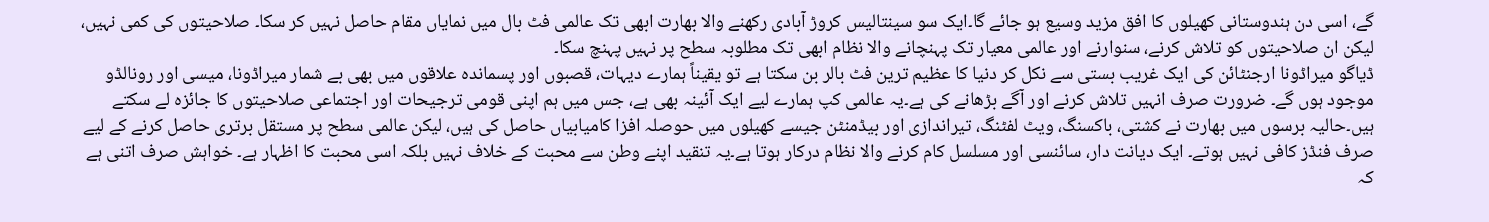گے، اسی دن ہندوستانی کھیلوں کا افق مزید وسیع ہو جائے گا۔ایک سو سینتالیس کروڑ آبادی رکھنے والا بھارت ابھی تک عالمی فٹ بال میں نمایاں مقام حاصل نہیں کر سکا۔ صلاحیتوں کی کمی نہیں، لیکن ان صلاحیتوں کو تلاش کرنے، سنوارنے اور عالمی معیار تک پہنچانے والا نظام ابھی تک مطلوبہ سطح پر نہیں پہنچ سکا۔
ڈیاگو میراڈونا ارجنٹائن کی ایک غریب بستی سے نکل کر دنیا کا عظیم ترین فٹ بالر بن سکتا ہے تو یقیناً ہمارے دیہات، قصبوں اور پسماندہ علاقوں میں بھی بے شمار میراڈونا، میسی اور رونالڈو موجود ہوں گے۔ ضرورت صرف انہیں تلاش کرنے اور آگے بڑھانے کی ہے۔یہ عالمی کپ ہمارے لیے ایک آئینہ بھی ہے، جس میں ہم اپنی قومی ترجیحات اور اجتماعی صلاحیتوں کا جائزہ لے سکتے ہیں۔حالیہ برسوں میں بھارت نے کشتی، باکسنگ، ویٹ لفٹنگ، تیراندازی اور بیڈمنٹن جیسے کھیلوں میں حوصلہ افزا کامیابیاں حاصل کی ہیں، لیکن عالمی سطح پر مستقل برتری حاصل کرنے کے لیے صرف فنڈز کافی نہیں ہوتے۔ ایک دیانت دار، سائنسی اور مسلسل کام کرنے والا نظام درکار ہوتا ہے۔یہ تنقید اپنے وطن سے محبت کے خلاف نہیں بلکہ اسی محبت کا اظہار ہے۔ خواہش صرف اتنی ہے کہ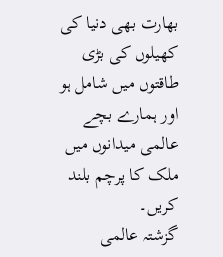بھارت بھی دنیا کی کھیلوں کی بڑی طاقتوں میں شامل ہو اور ہمارے بچے عالمی میدانوں میں ملک کا پرچم بلند کریں۔
گزشتہ عالمی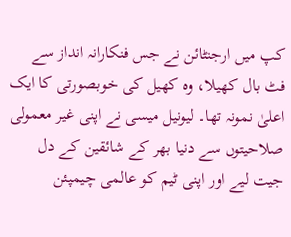کپ میں ارجنٹائن نے جس فنکارانہ انداز سے فٹ بال کھیلا، وہ کھیل کی خوبصورتی کا ایک اعلیٰ نمونہ تھا۔ لیونیل میسی نے اپنی غیر معمولی صلاحیتوں سے دنیا بھر کے شائقین کے دل جیت لیے اور اپنی ٹیم کو عالمی چیمپئن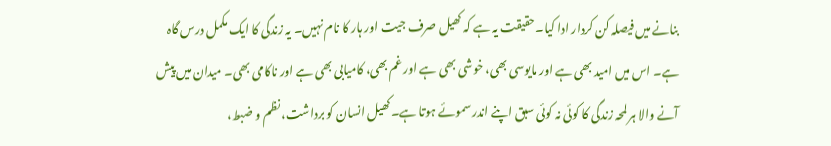بنانے میں فیصلہ کن کردار ادا کیا۔حقیقت یہ ہے کہ کھیل صرف جیت اور ہار کا نام نہیں۔ یہ زندگی کا ایک مکمل درس گاہ ہے۔ اس میں امید بھی ہے اور مایوسی بھی، خوشی بھی ہے اور غم بھی، کامیابی بھی ہے اور ناکامی بھی۔ میدان میں پیش آنے والا ہر لمحہ زندگی کا کوئی نہ کوئی سبق اپنے اندر سموئے ہوتا ہے۔کھیل انسان کو برداشت، نظم و ضبط،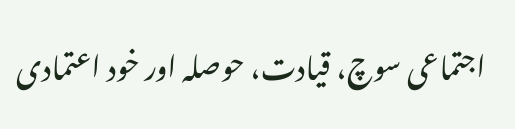اجتماعی سوچ، قیادت، حوصلہ اور خود اعتمادی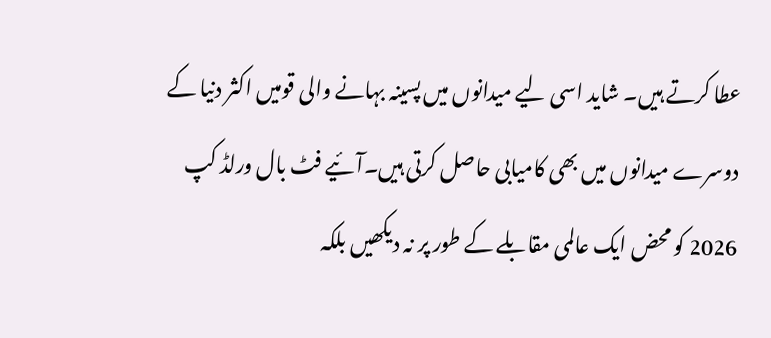عطا کرتے ہیں۔ شاید اسی لیے میدانوں میں پسینہ بہانے والی قومیں اکثر دنیا کے دوسرے میدانوں میں بھی کامیابی حاصل کرتی ہیں۔آئیے فٹ بال ورلڈ کپ 2026 کو محض ایک عالمی مقابلے کے طور پر نہ دیکھیں بلکہ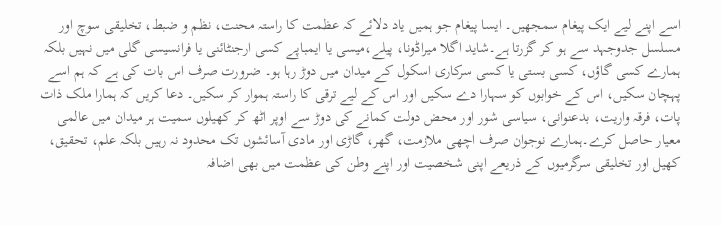اسے اپنے لیے ایک پیغام سمجھیں۔ ایسا پیغام جو ہمیں یاد دلائے کہ عظمت کا راستہ محنت، نظم و ضبط، تخلیقی سوچ اور مسلسل جدوجہد سے ہو کر گزرتا ہے۔شاید اگلا میراڈونا، پیلے،میسی یا ایمباپے کسی ارجنٹائنی یا فرانسیسی گلی میں نہیں بلکہ ہمارے کسی گاؤں، کسی بستی یا کسی سرکاری اسکول کے میدان میں دوڑ رہا ہو۔ ضرورت صرف اس بات کی ہے کہ ہم اسے پہچان سکیں، اس کے خوابوں کو سہارا دے سکیں اور اس کے لیے ترقی کا راستہ ہموار کر سکیں۔ دعا کریں کہ ہمارا ملک ذات پات، فرقہ واریت، بدعنوانی، سیاسی شور اور محض دولت کمانے کی دوڑ سے اوپر اٹھ کر کھیلوں سمیت ہر میدان میں عالمی معیار حاصل کرے۔ہمارے نوجوان صرف اچھی ملازمت، گھر، گاڑی اور مادی آسائشوں تک محدود نہ رہیں بلکہ علم، تحقیق، کھیل اور تخلیقی سرگرمیوں کے ذریعے اپنی شخصیت اور اپنے وطن کی عظمت میں بھی اضافہ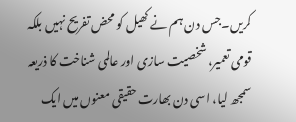کریں۔جس دن ہم نے کھیل کو محض تفریح نہیں بلکہ قومی تعمیر، شخصیت سازی اور عالمی شناخت کا ذریعہ سمجھ لیا، اسی دن بھارت حقیقی معنوں میں ایک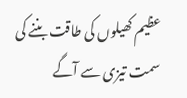عظیم کھیلوں کی طاقت بننے کی سمت تیزی سے آگے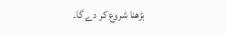بڑھنا شروع کر دے گا۔